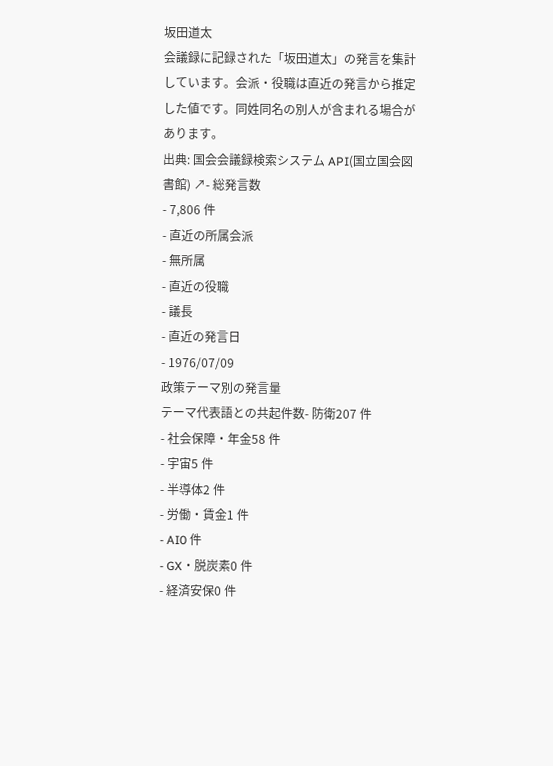坂田道太
会議録に記録された「坂田道太」の発言を集計しています。会派・役職は直近の発言から推定した値です。同姓同名の別人が含まれる場合があります。
出典: 国会会議録検索システム API(国立国会図書館) ↗- 総発言数
- 7,806 件
- 直近の所属会派
- 無所属
- 直近の役職
- 議長
- 直近の発言日
- 1976/07/09
政策テーマ別の発言量
テーマ代表語との共起件数- 防衛207 件
- 社会保障・年金58 件
- 宇宙5 件
- 半導体2 件
- 労働・賃金1 件
- AI0 件
- GX・脱炭素0 件
- 経済安保0 件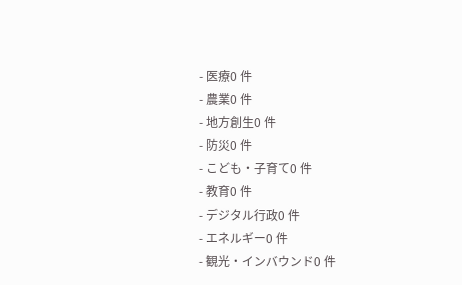- 医療0 件
- 農業0 件
- 地方創生0 件
- 防災0 件
- こども・子育て0 件
- 教育0 件
- デジタル行政0 件
- エネルギー0 件
- 観光・インバウンド0 件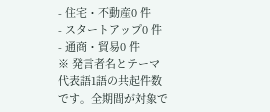- 住宅・不動産0 件
- スタートアップ0 件
- 通商・貿易0 件
※ 発言者名とテーマ代表語1語の共起件数です。全期間が対象で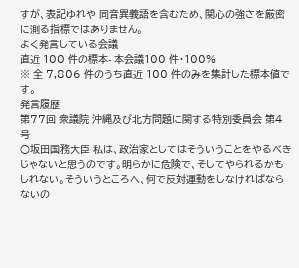すが、表記ゆれや 同音異義語を含むため、関心の強さを厳密に測る指標ではありません。
よく発言している会議
直近 100 件の標本- 本会議100 件・100%
※ 全 7,806 件のうち直近 100 件のみを集計した標本値です。
発言履歴
第77回 衆議院 沖縄及び北方問題に関する特別委員会 第4号
○坂田国務大臣 私は、政治家としてはそういうことをやるべきじゃないと思うのです。明らかに危険で、そしてやられるかもしれない。そういうところへ、何で反対運動をしなければならないの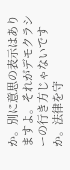か。別に意思の表示はありますよ。それがデモクラシーの行き方じゃないですか。法律を守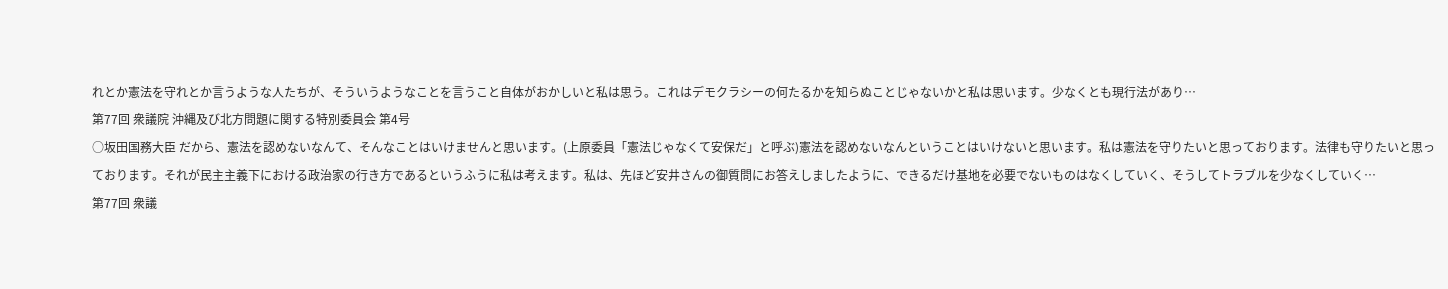れとか憲法を守れとか言うような人たちが、そういうようなことを言うこと自体がおかしいと私は思う。これはデモクラシーの何たるかを知らぬことじゃないかと私は思います。少なくとも現行法があり…
第77回 衆議院 沖縄及び北方問題に関する特別委員会 第4号
○坂田国務大臣 だから、憲法を認めないなんて、そんなことはいけませんと思います。(上原委員「憲法じゃなくて安保だ」と呼ぶ)憲法を認めないなんということはいけないと思います。私は憲法を守りたいと思っております。法律も守りたいと思っております。それが民主主義下における政治家の行き方であるというふうに私は考えます。私は、先ほど安井さんの御質問にお答えしましたように、できるだけ基地を必要でないものはなくしていく、そうしてトラブルを少なくしていく…
第77回 衆議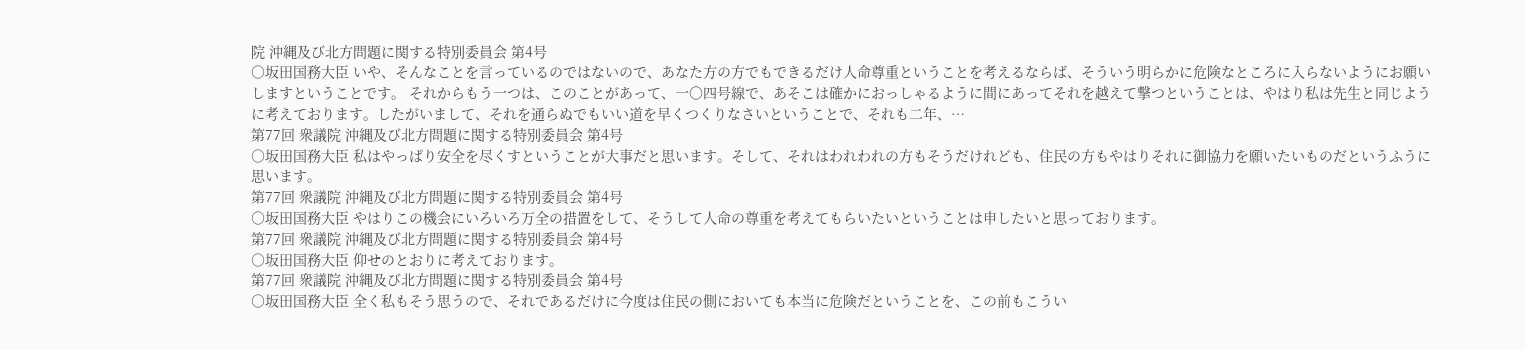院 沖縄及び北方問題に関する特別委員会 第4号
○坂田国務大臣 いや、そんなことを言っているのではないので、あなた方の方でもできるだけ人命尊重ということを考えるならば、そういう明らかに危険なところに入らないようにお願いしますということです。 それからもう一つは、このことがあって、一〇四号線で、あそこは確かにおっしゃるように間にあってそれを越えて撃つということは、やはり私は先生と同じように考えております。したがいまして、それを通らぬでもいい道を早くつくりなさいということで、それも二年、…
第77回 衆議院 沖縄及び北方問題に関する特別委員会 第4号
○坂田国務大臣 私はやっぱり安全を尽くすということが大事だと思います。そして、それはわれわれの方もそうだけれども、住民の方もやはりそれに御協力を願いたいものだというふうに思います。
第77回 衆議院 沖縄及び北方問題に関する特別委員会 第4号
○坂田国務大臣 やはりこの機会にいろいろ万全の措置をして、そうして人命の尊重を考えてもらいたいということは申したいと思っております。
第77回 衆議院 沖縄及び北方問題に関する特別委員会 第4号
○坂田国務大臣 仰せのとおりに考えております。
第77回 衆議院 沖縄及び北方問題に関する特別委員会 第4号
○坂田国務大臣 全く私もそう思うので、それであるだけに今度は住民の側においても本当に危険だということを、この前もこうい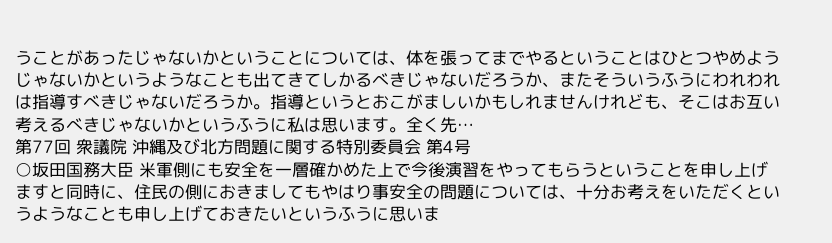うことがあったじゃないかということについては、体を張ってまでやるということはひとつやめようじゃないかというようなことも出てきてしかるべきじゃないだろうか、またそういうふうにわれわれは指導すべきじゃないだろうか。指導というとおこがましいかもしれませんけれども、そこはお互い考えるべきじゃないかというふうに私は思います。全く先…
第77回 衆議院 沖縄及び北方問題に関する特別委員会 第4号
○坂田国務大臣 米軍側にも安全を一層確かめた上で今後演習をやってもらうということを申し上げますと同時に、住民の側におきましてもやはり事安全の問題については、十分お考えをいただくというようなことも申し上げておきたいというふうに思いま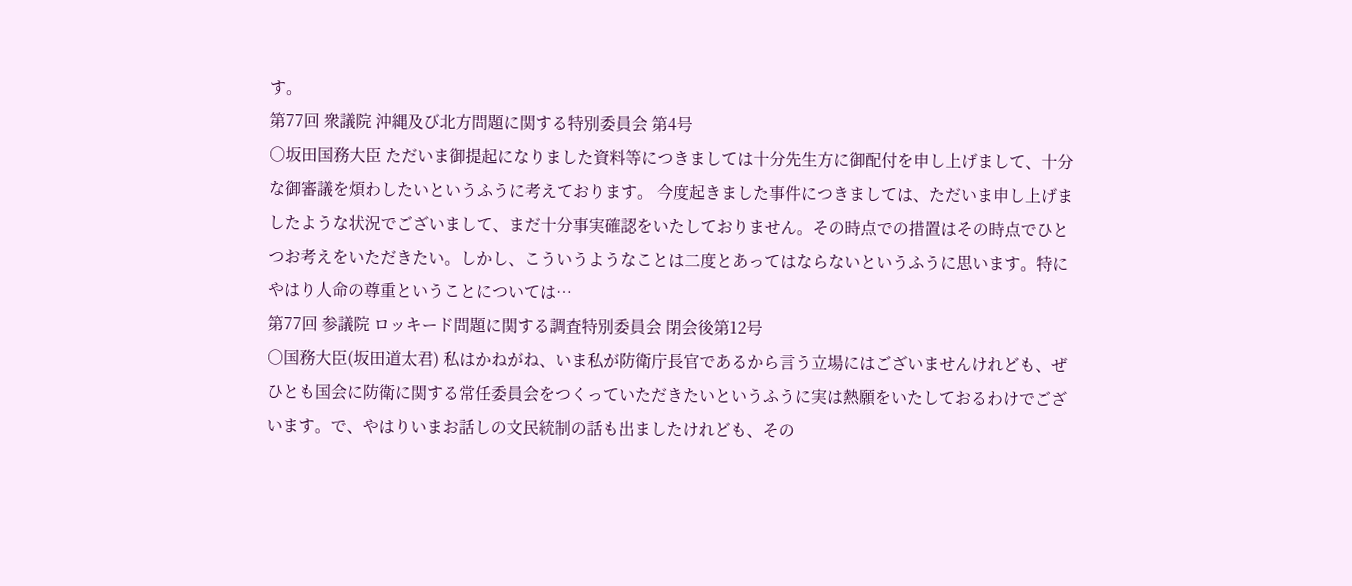す。
第77回 衆議院 沖縄及び北方問題に関する特別委員会 第4号
○坂田国務大臣 ただいま御提起になりました資料等につきましては十分先生方に御配付を申し上げまして、十分な御審議を煩わしたいというふうに考えております。 今度起きました事件につきましては、ただいま申し上げましたような状況でございまして、まだ十分事実確認をいたしておりません。その時点での措置はその時点でひとつお考えをいただきたい。しかし、こういうようなことは二度とあってはならないというふうに思います。特にやはり人命の尊重ということについては…
第77回 参議院 ロッキード問題に関する調査特別委員会 閉会後第12号
○国務大臣(坂田道太君) 私はかねがね、いま私が防衛庁長官であるから言う立場にはございませんけれども、ぜひとも国会に防衛に関する常任委員会をつくっていただきたいというふうに実は熱願をいたしておるわけでございます。で、やはりいまお話しの文民統制の話も出ましたけれども、その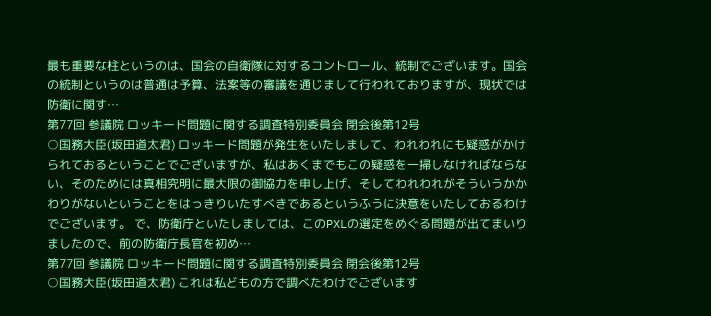最も重要な柱というのは、国会の自衛隊に対するコントロール、統制でございます。国会の統制というのは普通は予算、法案等の審議を通じまして行われておりますが、現状では防衛に関す…
第77回 参議院 ロッキード問題に関する調査特別委員会 閉会後第12号
○国務大臣(坂田道太君) ロッキード問題が発生をいたしまして、われわれにも疑惑がかけられておるということでございますが、私はあくまでもこの疑惑を一掃しなければならない、そのためには真相究明に最大限の御協力を申し上げ、そしてわれわれがそういうかかわりがないということをはっきりいたすべきであるというふうに決意をいたしておるわけでございます。 で、防衛庁といたしましては、このPXLの選定をめぐる問題が出てまいりましたので、前の防衛庁長官を初め…
第77回 参議院 ロッキード問題に関する調査特別委員会 閉会後第12号
○国務大臣(坂田道太君) これは私どもの方で調べたわけでございます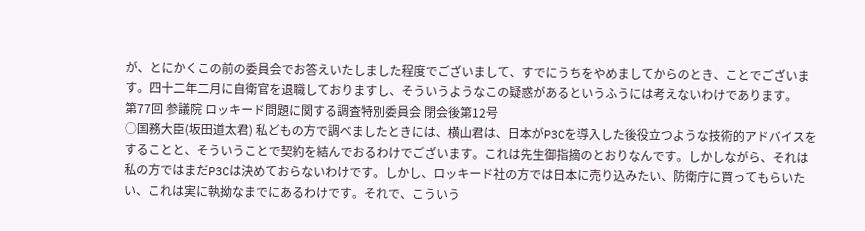が、とにかくこの前の委員会でお答えいたしました程度でございまして、すでにうちをやめましてからのとき、ことでございます。四十二年二月に自衛官を退職しておりますし、そういうようなこの疑惑があるというふうには考えないわけであります。
第77回 参議院 ロッキード問題に関する調査特別委員会 閉会後第12号
○国務大臣(坂田道太君) 私どもの方で調べましたときには、横山君は、日本がP3Cを導入した後役立つような技術的アドバイスをすることと、そういうことで契約を結んでおるわけでございます。これは先生御指摘のとおりなんです。しかしながら、それは私の方ではまだP3Cは決めておらないわけです。しかし、ロッキード社の方では日本に売り込みたい、防衛庁に買ってもらいたい、これは実に執拗なまでにあるわけです。それで、こういう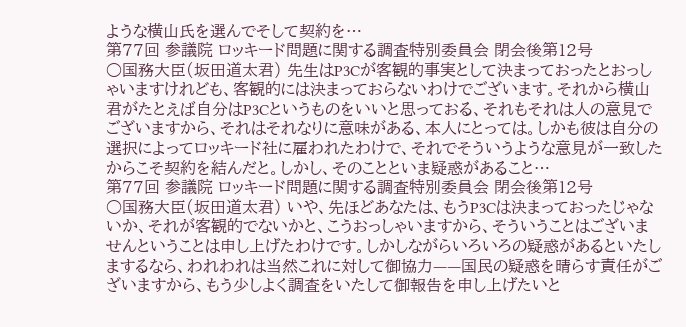ような横山氏を選んでそして契約を…
第77回 参議院 ロッキード問題に関する調査特別委員会 閉会後第12号
○国務大臣(坂田道太君) 先生はP3Cが客観的事実として決まっておったとおっしゃいますけれども、客観的には決まっておらないわけでございます。それから横山君がたとえば自分はP3Cというものをいいと思っておる、それもそれは人の意見でございますから、それはそれなりに意味がある、本人にとっては。しかも彼は自分の選択によってロッキード社に雇われたわけで、それでそういうような意見が一致したからこそ契約を結んだと。しかし、そのことといま疑惑があること…
第77回 参議院 ロッキード問題に関する調査特別委員会 閉会後第12号
○国務大臣(坂田道太君) いや、先ほどあなたは、もうP3Cは決まっておったじゃないか、それが客観的でないかと、こうおっしゃいますから、そういうことはございませんということは申し上げたわけです。しかしながらいろいろの疑惑があるといたしまするなら、われわれは当然これに対して御協力——国民の疑惑を晴らす責任がございますから、もう少しよく調査をいたして御報告を申し上げたいと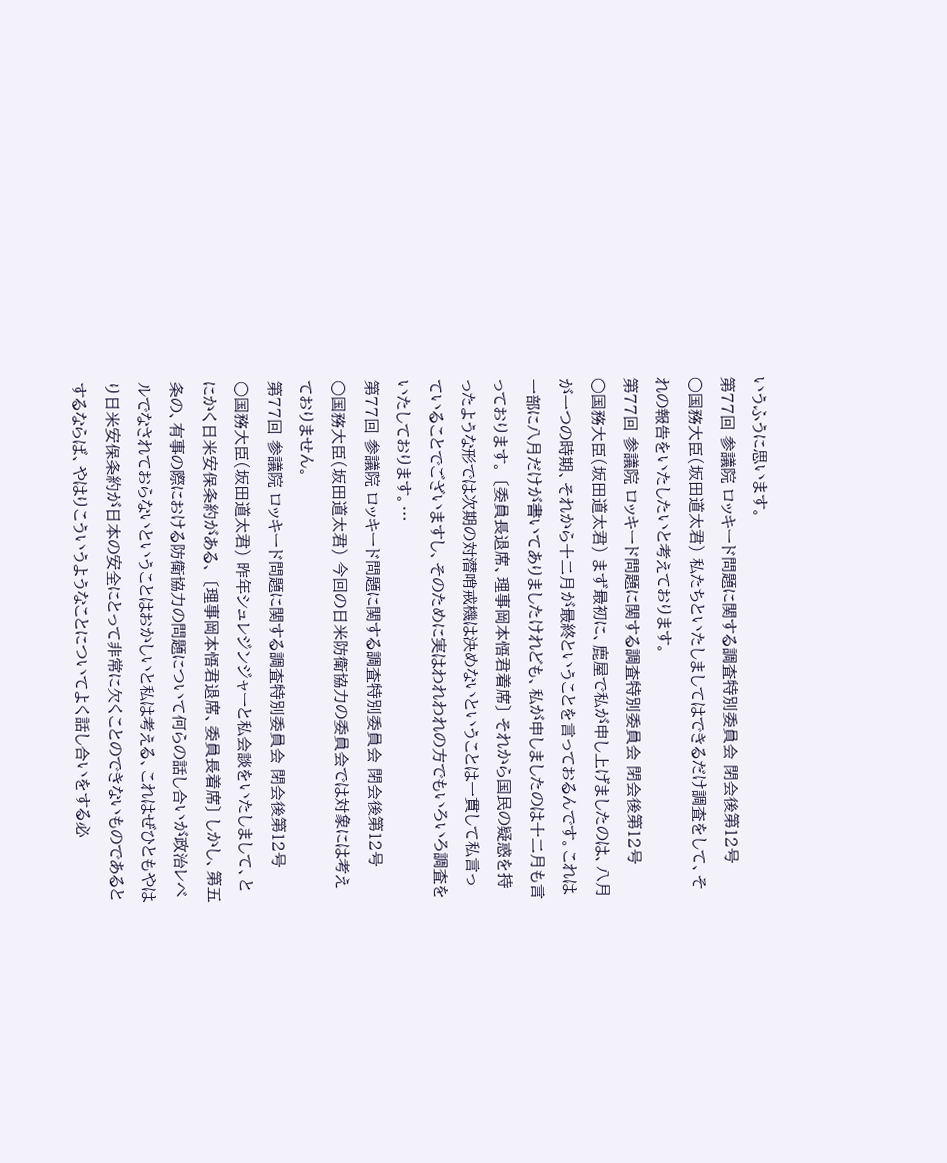いうふうに思います。
第77回 参議院 ロッキード問題に関する調査特別委員会 閉会後第12号
○国務大臣(坂田道太君) 私たちといたしましてはできるだけ調査をして、それの報告をいたしたいと考えております。
第77回 参議院 ロッキード問題に関する調査特別委員会 閉会後第12号
○国務大臣(坂田道太君) まず最初に、鹿屋で私が申し上げましたのは、八月が一つの時期、それから十二月が最終ということを言っておるんです。これは一部に八月だけが書いてありましたけれども、私が申しましたのは十二月も言っております。 〔委員長退席、理事岡本悟君着席〕 それから国民の疑惑を持ったような形では次期の対潜哨戒機は決めないということは一貫して私言っていることでございますし、そのために実はわれわれの方でもいろいろ調査をいたしております。…
第77回 参議院 ロッキード問題に関する調査特別委員会 閉会後第12号
○国務大臣(坂田道太君) 今回の日米防衛協力の委員会では対象には考えておりません。
第77回 参議院 ロッキード問題に関する調査特別委員会 閉会後第12号
○国務大臣(坂田道太君) 昨年シュレジンジャーと私会談をいたしまして、とにかく日米安保条約がある、 〔理事岡本悟君退席、委員長着席〕 しかし、第五条の、有事の際における防衛協力の問題について何らの話し合いが政治レベルでなされておらないということはおかしいと私は考える、これはぜひともやはり日米安保条約が日本の安全にとって非常に欠くことのできないものであるとするならば、やはりこういうようなことについてよく話し合いをする必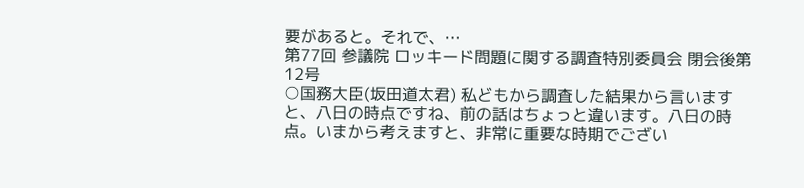要があると。それで、…
第77回 参議院 ロッキード問題に関する調査特別委員会 閉会後第12号
○国務大臣(坂田道太君) 私どもから調査した結果から言いますと、八日の時点ですね、前の話はちょっと違います。八日の時点。いまから考えますと、非常に重要な時期でござい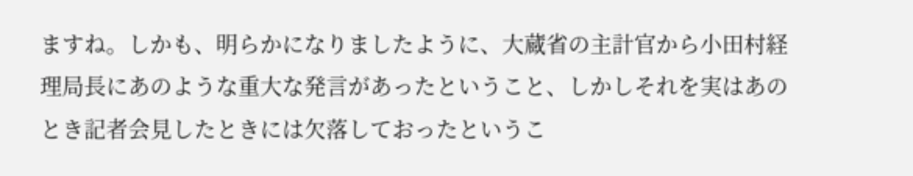ますね。しかも、明らかになりましたように、大蔵省の主計官から小田村経理局長にあのような重大な発言があったということ、しかしそれを実はあのとき記者会見したときには欠落しておったというこ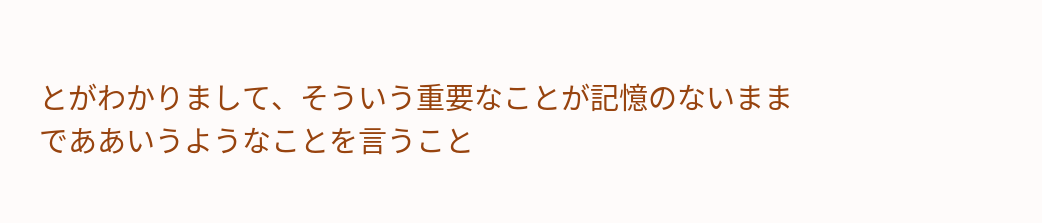とがわかりまして、そういう重要なことが記憶のないままでああいうようなことを言うこと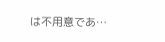は不用意であ…